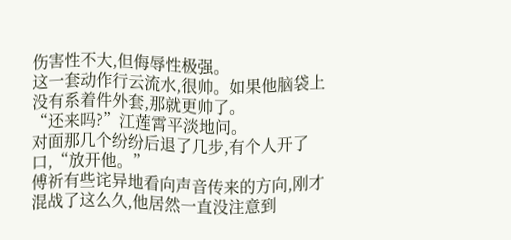伤害性不大,但侮辱性极强。
这一套动作行云流水,很帅。如果他脑袋上没有系着件外套,那就更帅了。
“还来吗?”江莲霄平淡地问。
对面那几个纷纷后退了几步,有个人开了口,“放开他。”
傅祈有些诧异地看向声音传来的方向,刚才混战了这么久,他居然一直没注意到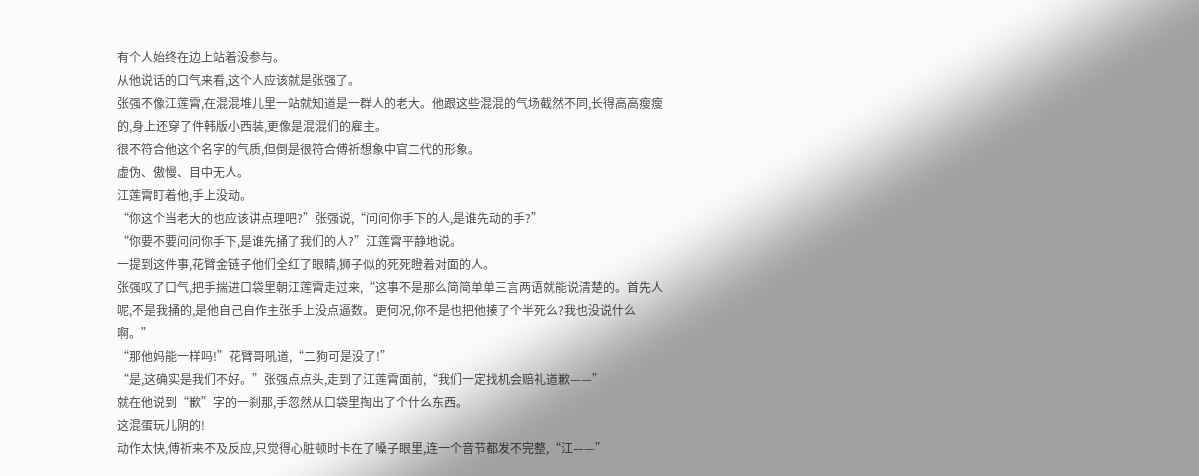有个人始终在边上站着没参与。
从他说话的口气来看,这个人应该就是张强了。
张强不像江莲霄,在混混堆儿里一站就知道是一群人的老大。他跟这些混混的气场截然不同,长得高高瘦瘦的,身上还穿了件韩版小西装,更像是混混们的雇主。
很不符合他这个名字的气质,但倒是很符合傅祈想象中官二代的形象。
虚伪、傲慢、目中无人。
江莲霄盯着他,手上没动。
“你这个当老大的也应该讲点理吧?”张强说,“问问你手下的人,是谁先动的手?”
“你要不要问问你手下,是谁先捅了我们的人?”江莲霄平静地说。
一提到这件事,花臂金链子他们全红了眼睛,狮子似的死死瞪着对面的人。
张强叹了口气,把手揣进口袋里朝江莲霄走过来,“这事不是那么简简单单三言两语就能说清楚的。首先人呢,不是我捅的,是他自己自作主张手上没点逼数。更何况,你不是也把他揍了个半死么?我也没说什么啊。”
“那他妈能一样吗!”花臂哥吼道,“二狗可是没了!”
“是,这确实是我们不好。”张强点点头,走到了江莲霄面前,“我们一定找机会赔礼道歉——”
就在他说到“歉”字的一刹那,手忽然从口袋里掏出了个什么东西。
这混蛋玩儿阴的!
动作太快,傅祈来不及反应,只觉得心脏顿时卡在了嗓子眼里,连一个音节都发不完整,“江——”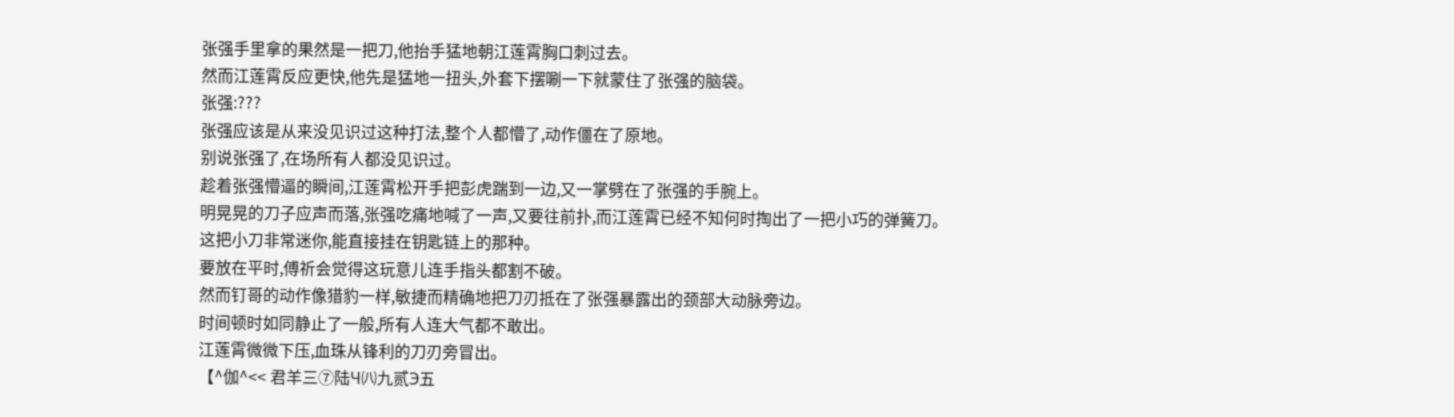张强手里拿的果然是一把刀,他抬手猛地朝江莲霄胸口刺过去。
然而江莲霄反应更快,他先是猛地一扭头,外套下摆唰一下就蒙住了张强的脑袋。
张强:???
张强应该是从来没见识过这种打法,整个人都懵了,动作僵在了原地。
别说张强了,在场所有人都没见识过。
趁着张强懵逼的瞬间,江莲霄松开手把彭虎踹到一边,又一掌劈在了张强的手腕上。
明晃晃的刀子应声而落,张强吃痛地喊了一声,又要往前扑,而江莲霄已经不知何时掏出了一把小巧的弹簧刀。
这把小刀非常迷你,能直接挂在钥匙链上的那种。
要放在平时,傅祈会觉得这玩意儿连手指头都割不破。
然而钉哥的动作像猎豹一样,敏捷而精确地把刀刃抵在了张强暴露出的颈部大动脉旁边。
时间顿时如同静止了一般,所有人连大气都不敢出。
江莲霄微微下压,血珠从锋利的刀刃旁冒出。
【^伽^<< 君羊三⑦陆Ч㈧九贰Э五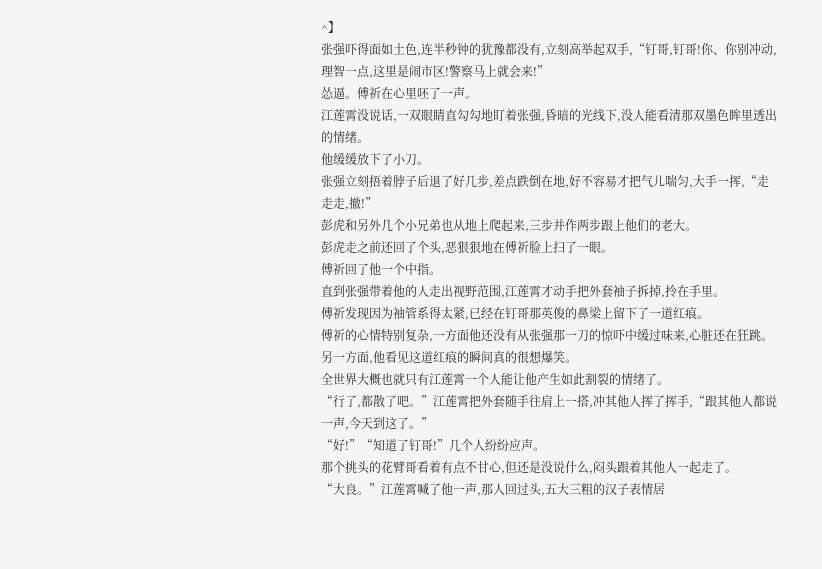^】
张强吓得面如土色,连半秒钟的犹豫都没有,立刻高举起双手,“钉哥,钉哥!你、你别冲动,理智一点,这里是闹市区!警察马上就会来!”
怂逼。傅祈在心里呸了一声。
江莲霄没说话,一双眼睛直勾勾地盯着张强,昏暗的光线下,没人能看清那双墨色眸里透出的情绪。
他缓缓放下了小刀。
张强立刻捂着脖子后退了好几步,差点跌倒在地,好不容易才把气儿喘匀,大手一挥,“走走走,撤!”
彭虎和另外几个小兄弟也从地上爬起来,三步并作两步跟上他们的老大。
彭虎走之前还回了个头,恶狠狠地在傅祈脸上扫了一眼。
傅祈回了他一个中指。
直到张强带着他的人走出视野范围,江莲霄才动手把外套袖子拆掉,拎在手里。
傅祈发现因为袖管系得太紧,已经在钉哥那英俊的鼻梁上留下了一道红痕。
傅祈的心情特别复杂,一方面他还没有从张强那一刀的惊吓中缓过味来,心脏还在狂跳。另一方面,他看见这道红痕的瞬间真的很想爆笑。
全世界大概也就只有江莲霄一个人能让他产生如此割裂的情绪了。
“行了,都散了吧。”江莲霄把外套随手往肩上一搭,冲其他人挥了挥手,“跟其他人都说一声,今天到这了。”
“好!”“知道了钉哥!”几个人纷纷应声。
那个挑头的花臂哥看着有点不甘心,但还是没说什么,闷头跟着其他人一起走了。
“大良。”江莲霄喊了他一声,那人回过头,五大三粗的汉子表情居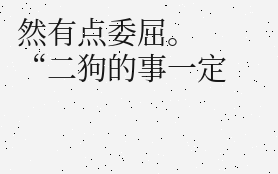然有点委屈。
“二狗的事一定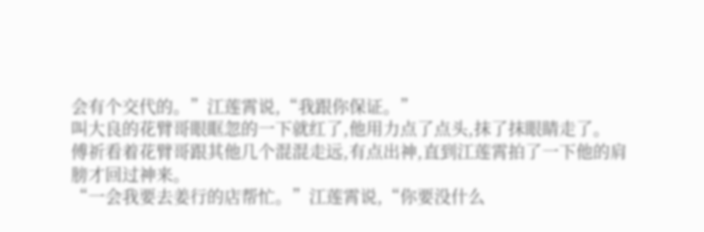会有个交代的。”江莲霄说,“我跟你保证。”
叫大良的花臂哥眼眶忽的一下就红了,他用力点了点头,抹了抹眼睛走了。
傅祈看着花臂哥跟其他几个混混走远,有点出神,直到江莲霄拍了一下他的肩膀才回过神来。
“一会我要去姜行的店帮忙。”江莲霄说,“你要没什么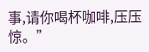事,请你喝杯咖啡,压压惊。”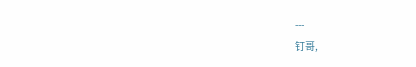---
钉哥,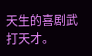天生的喜剧武打天才。